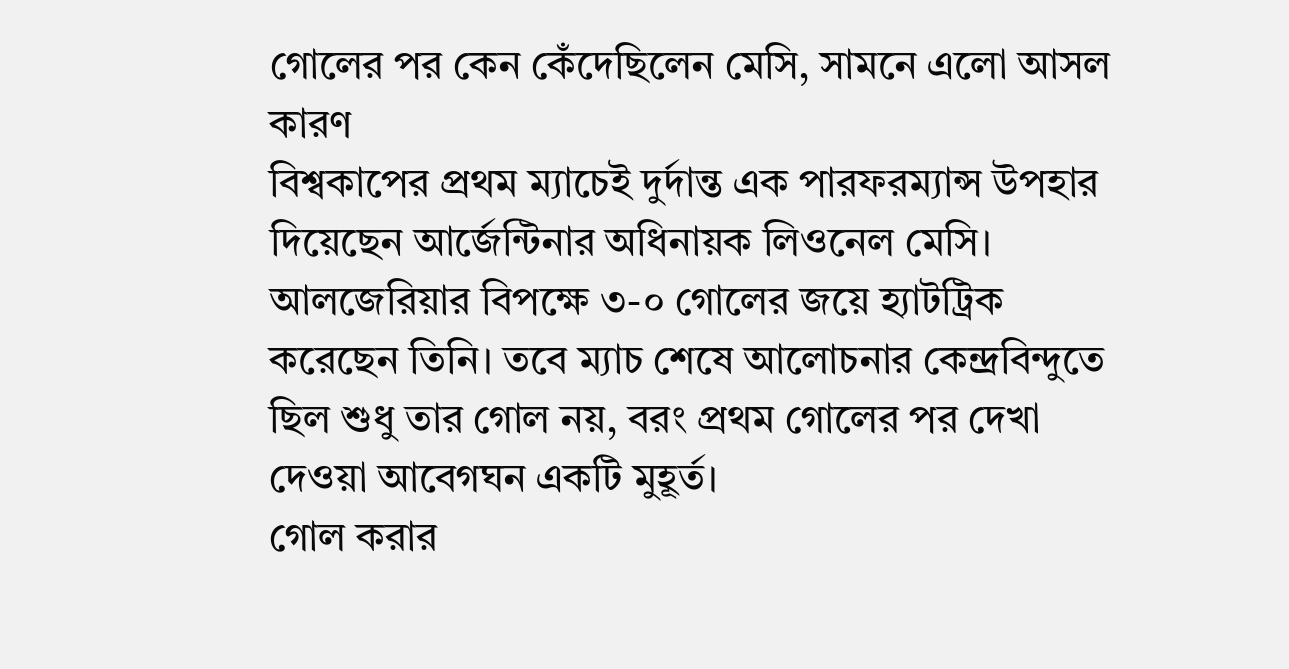গোলের পর কেন কেঁদেছিলেন মেসি, সামনে এলো আসল কারণ
বিশ্বকাপের প্রথম ম্যাচেই দুর্দান্ত এক পারফরম্যান্স উপহার দিয়েছেন আর্জেন্টিনার অধিনায়ক লিওনেল মেসি। আলজেরিয়ার বিপক্ষে ৩-০ গোলের জয়ে হ্যাটট্রিক করেছেন তিনি। তবে ম্যাচ শেষে আলোচনার কেন্দ্রবিন্দুতে ছিল শুধু তার গোল নয়, বরং প্রথম গোলের পর দেখা দেওয়া আবেগঘন একটি মুহূর্ত।
গোল করার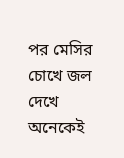পর মেসির চোখে জল দেখে অনেকেই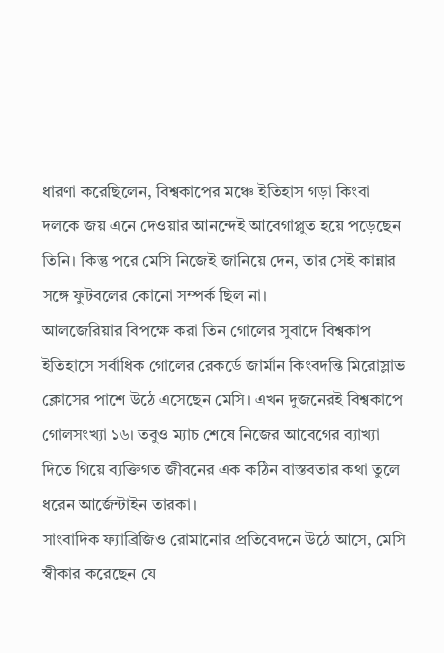ধারণা করেছিলেন, বিশ্বকাপের মঞ্চে ইতিহাস গড়া কিংবা দলকে জয় এনে দেওয়ার আনন্দেই আবেগাপ্লুত হয়ে পড়েছেন তিনি। কিন্তু পরে মেসি নিজেই জানিয়ে দেন, তার সেই কান্নার সঙ্গে ফুটবলের কোনো সম্পর্ক ছিল না।
আলজেরিয়ার বিপক্ষে করা তিন গোলের সুবাদে বিশ্বকাপ ইতিহাসে সর্বাধিক গোলের রেকর্ডে জার্মান কিংবদন্তি মিরোস্লাভ ক্লোসের পাশে উঠে এসেছেন মেসি। এখন দুজনেরই বিশ্বকাপে গোলসংখ্যা ১৬। তবুও ম্যাচ শেষে নিজের আবেগের ব্যাখ্যা দিতে গিয়ে ব্যক্তিগত জীবনের এক কঠিন বাস্তবতার কথা তুলে ধরেন আর্জেন্টাইন তারকা।
সাংবাদিক ফ্যাব্রিজিও রোমানোর প্রতিবেদনে উঠে আসে, মেসি স্বীকার করেছেন যে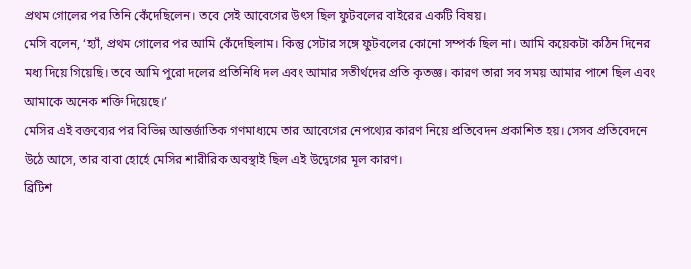প্রথম গোলের পর তিনি কেঁদেছিলেন। তবে সেই আবেগের উৎস ছিল ফুটবলের বাইরের একটি বিষয়।
মেসি বলেন, ‘হ্যাঁ, প্রথম গোলের পর আমি কেঁদেছিলাম। কিন্তু সেটার সঙ্গে ফুটবলের কোনো সম্পর্ক ছিল না। আমি কয়েকটা কঠিন দিনের মধ্য দিয়ে গিয়েছি। তবে আমি পুরো দলের প্রতিনিধি দল এবং আমার সতীর্থদের প্রতি কৃতজ্ঞ। কারণ তারা সব সময় আমার পাশে ছিল এবং আমাকে অনেক শক্তি দিয়েছে।’
মেসির এই বক্তব্যের পর বিভিন্ন আন্তর্জাতিক গণমাধ্যমে তার আবেগের নেপথ্যের কারণ নিয়ে প্রতিবেদন প্রকাশিত হয়। সেসব প্রতিবেদনে উঠে আসে, তার বাবা হোর্হে মেসির শারীরিক অবস্থাই ছিল এই উদ্বেগের মূল কারণ।
ব্রিটিশ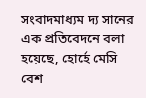সংবাদমাধ্যম দ্য সানের এক প্রতিবেদনে বলা হয়েছে, হোর্হে মেসি বেশ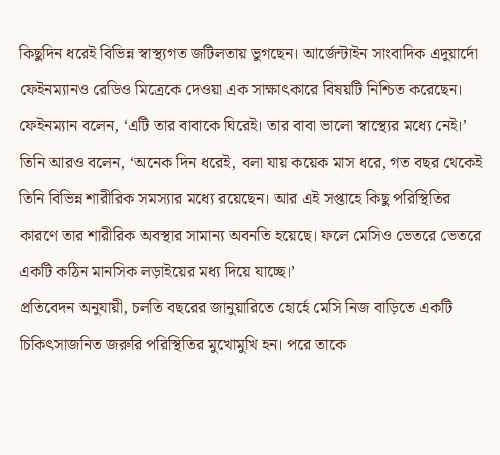কিছুদিন ধরেই বিভিন্ন স্বাস্থ্যগত জটিলতায় ভুগছেন। আর্জেন্টাইন সাংবাদিক এদুয়ার্দো ফেইনম্যানও রেডিও মিত্রেকে দেওয়া এক সাক্ষাৎকারে বিষয়টি নিশ্চিত করেছেন।
ফেইনম্যান বলেন, ‘এটি তার বাবাকে ঘিরেই। তার বাবা ভালো স্বাস্থ্যের মধ্যে নেই।’
তিনি আরও বলেন, ‘অনেক দিন ধরেই, বলা যায় কয়েক মাস ধরে, গত বছর থেকেই তিনি বিভিন্ন শারীরিক সমস্যার মধ্যে রয়েছেন। আর এই সপ্তাহে কিছু পরিস্থিতির কারণে তার শারীরিক অবস্থার সামান্য অবনতি হয়েছে। ফলে মেসিও ভেতরে ভেতরে একটি কঠিন মানসিক লড়াইয়ের মধ্য দিয়ে যাচ্ছে।’
প্রতিবেদন অনুযায়ী, চলতি বছরের জানুয়ারিতে হোর্হে মেসি নিজ বাড়িতে একটি চিকিৎসাজনিত জরুরি পরিস্থিতির মুখোমুখি হন। পরে তাকে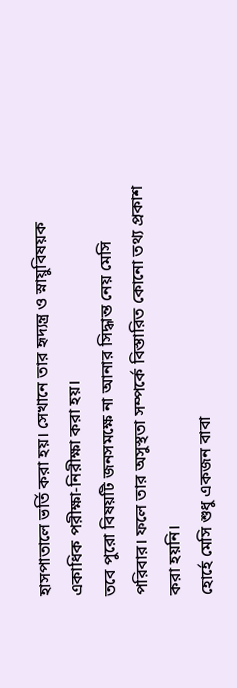হাসপাতালে ভর্তি করা হয়। সেখানে তার হৃদ্যন্ত্র ও স্নায়ুবিষয়ক একাধিক পরীক্ষা-নিরীক্ষা করা হয়।
তবে পুরো বিষয়টি জনসমক্ষে না আনার সিদ্ধান্ত নেয় মেসি পরিবার। ফলে তার অসুস্থতা সম্পর্কে বিস্তারিত কোনো তথ্য প্রকাশ করা হয়নি।
হোর্হে মেসি শুধু একজন বাবা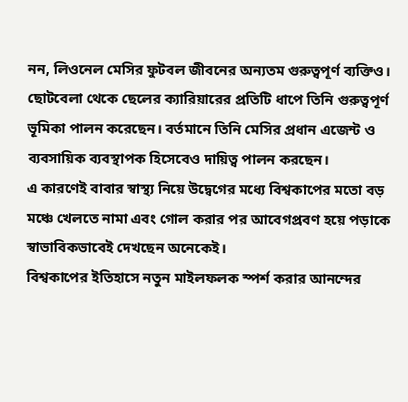নন, লিওনেল মেসির ফুটবল জীবনের অন্যতম গুরুত্বপূর্ণ ব্যক্তিও। ছোটবেলা থেকে ছেলের ক্যারিয়ারের প্রতিটি ধাপে তিনি গুরুত্বপূর্ণ ভূমিকা পালন করেছেন। বর্তমানে তিনি মেসির প্রধান এজেন্ট ও ব্যবসায়িক ব্যবস্থাপক হিসেবেও দায়িত্ব পালন করছেন।
এ কারণেই বাবার স্বাস্থ্য নিয়ে উদ্বেগের মধ্যে বিশ্বকাপের মতো বড় মঞ্চে খেলতে নামা এবং গোল করার পর আবেগপ্রবণ হয়ে পড়াকে স্বাভাবিকভাবেই দেখছেন অনেকেই।
বিশ্বকাপের ইতিহাসে নতুন মাইলফলক স্পর্শ করার আনন্দের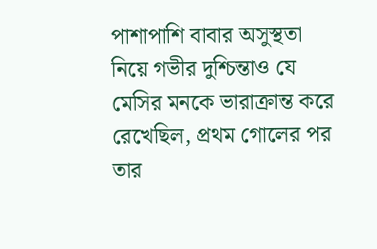পাশাপাশি বাবার অসুস্থতা নিয়ে গভীর দুশ্চিন্তাও যে মেসির মনকে ভারাক্রান্ত করে রেখেছিল, প্রথম গোলের পর তার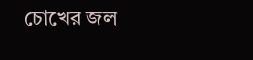চোখের জল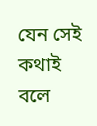যেন সেই কথাই বলে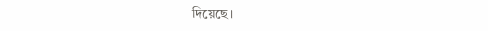দিয়েছে।